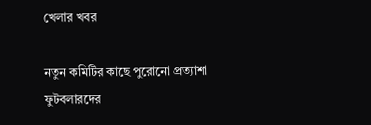খেলার খবর

নতুন কমিটির কাছে পুরোনো প্রত্যাশা ফুটবলারদের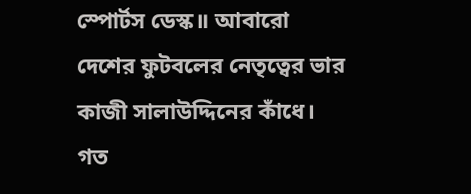স্পোর্টস ডেস্ক॥ আবারো দেশের ফুটবলের নেতৃত্বের ভার কাজী সালাউদ্দিনের কাঁধে। গত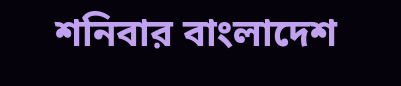শনিবার বাংলাদেশ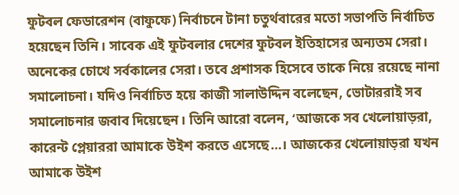ফুটবল ফেডারেশন (বাফুফে) নির্বাচনে টানা চতুর্থবারের মতো সভাপতি নির্বাচিত হয়েছেন তিনি। সাবেক এই ফুটবলার দেশের ফুটবল ইতিহাসের অন্যতম সেরা। অনেকের চোখে সর্বকালের সেরা। তবে প্রশাসক হিসেবে তাকে নিয়ে রয়েছে নানা সমালোচনা। যদিও নির্বাচিত হয়ে কাজী সালাউদ্দিন বলেছেন, ভোটাররাই সব সমালোচনার জবাব দিয়েছেন। তিনি আরো বলেন, ‘আজকে সব খেলোয়াড়রা, কারেন্ট প্লেয়াররা আমাকে উইশ করতে এসেছে…। আজকের খেলোয়াড়রা যখন আমাকে উইশ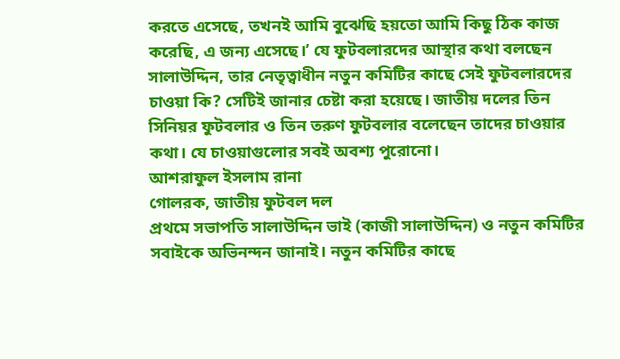করতে এসেছে, তখনই আমি বুঝেছি হয়তো আমি কিছু ঠিক কাজ করেছি, এ জন্য এসেছে।’ যে ফুটবলারদের আস্থার কথা বলছেন সালাউদ্দিন, তার নেতৃত্বাধীন নতুন কমিটির কাছে সেই ফুটবলারদের চাওয়া কি? সেটিই জানার চেষ্টা করা হয়েছে। জাতীয় দলের তিন সিনিয়র ফুটবলার ও তিন তরুণ ফুটবলার বলেছেন তাদের চাওয়ার কথা। যে চাওয়াগুলোর সবই অবশ্য পুরোনো।
আশরাফুল ইসলাম রানা
গোলরক, জাতীয় ফুটবল দল
প্রথমে সভাপতি সালাউদ্দিন ভাই (কাজী সালাউদ্দিন) ও নতুন কমিটির সবাইকে অভিনন্দন জানাই। নতুন কমিটির কাছে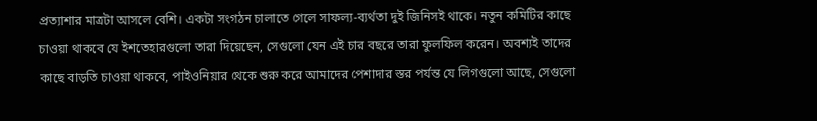প্রত্যাশার মাত্রটা আসলে বেশি। একটা সংগঠন চালাতে গেলে সাফল্য-ব্যর্থতা দুই জিনিসই থাকে। নতুন কমিটির কাছে চাওয়া থাকবে যে ইশতেহারগুলো তারা দিয়েছেন, সেগুলো যেন এই চার বছরে তারা ফুলফিল করেন। অবশ্যই তাদের কাছে বাড়তি চাওয়া থাকবে, পাইওনিয়ার থেকে শুরু করে আমাদের পেশাদার স্তর পর্যন্ত যে লিগগুলো আছে, সেগুলো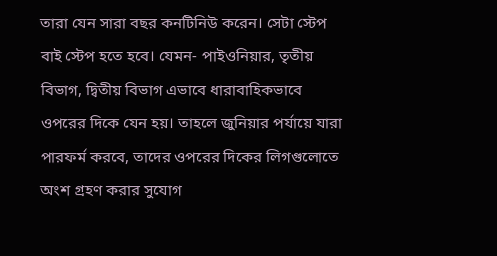তারা যেন সারা বছর কনটিনিউ করেন। সেটা স্টেপ বাই স্টেপ হতে হবে। যেমন- পাইওনিয়ার, তৃতীয় বিভাগ, দ্বিতীয় বিভাগ এভাবে ধারাবাহিকভাবে ওপরের দিকে যেন হয়। তাহলে জুনিয়ার পর্যায়ে যারা পারফর্ম করবে, তাদের ওপরের দিকের লিগগুলোতে অংশ গ্রহণ করার সুযোগ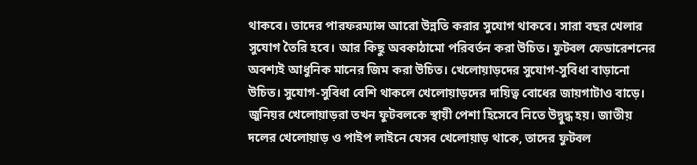থাকবে। তাদের পারফরম্যান্স আরো উন্নতি করার সুযোগ থাকবে। সারা বছর খেলার সুযোগ তৈরি হবে। আর কিছু অবকাঠামো পরিবর্তন করা উচিত। ফুটবল ফেডারেশনের অবশ্যই আধুনিক মানের জিম করা উচিত। খেলোয়াড়দের সুযোগ-সুবিধা বাড়ানো উচিত। সুযোগ-সুবিধা বেশি থাকলে খেলোয়াড়দের দায়িত্ব বোধের জায়গাটাও বাড়ে। জুনিয়র খেলোয়াড়রা তখন ফুটবলকে স্থায়ী পেশা হিসেবে নিতে উদ্বুদ্ধ হয়। জাতীয় দলের খেলোয়াড় ও পাইপ লাইনে যেসব খেলোয়াড় থাকে, তাদের ফুটবল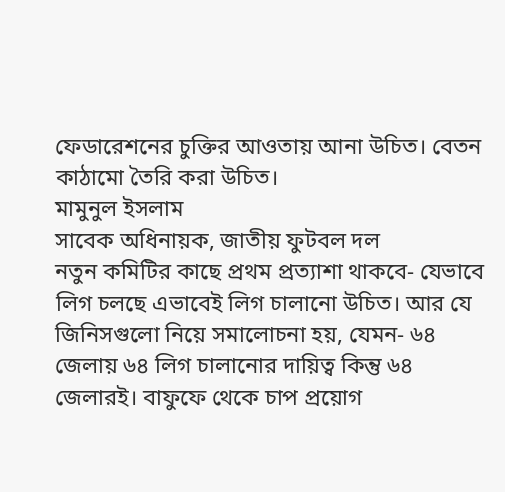ফেডারেশনের চুক্তির আওতায় আনা উচিত। বেতন কাঠামো তৈরি করা উচিত।
মামুনুল ইসলাম
সাবেক অধিনায়ক, জাতীয় ফুটবল দল
নতুন কমিটির কাছে প্রথম প্রত্যাশা থাকবে- যেভাবে লিগ চলছে এভাবেই লিগ চালানো উচিত। আর যে জিনিসগুলো নিয়ে সমালোচনা হয়, যেমন- ৬৪ জেলায় ৬৪ লিগ চালানোর দায়িত্ব কিন্তু ৬৪ জেলারই। বাফুফে থেকে চাপ প্রয়োগ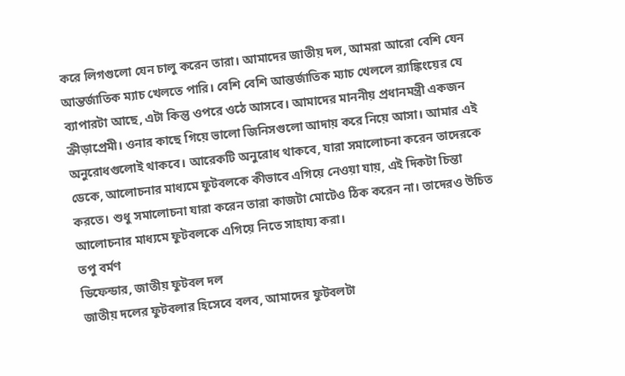করে লিগগুলো যেন চালু করেন তারা। আমাদের জাতীয় দল, আমরা আরো বেশি যেন আন্তর্জাতিক ম্যাচ খেলতে পারি। বেশি বেশি আন্তর্জাতিক ম্যাচ খেললে র‌্যাঙ্কিংয়ের যে ব্যাপারটা আছে, এটা কিন্তু ওপরে ওঠে আসবে। আমাদের মাননীয় প্রধানমন্ত্রী একজন ক্রীড়াপ্রেমী। ওনার কাছে গিয়ে ভালো জিনিসগুলো আদায় করে নিয়ে আসা। আমার এই অনুরোধগুলোই থাকবে। আরেকটি অনুরোধ থাকবে, যারা সমালোচনা করেন তাদেরকে ডেকে, আলোচনার মাধ্যমে ফুটবলকে কীভাবে এগিয়ে নেওয়া যায়, এই দিকটা চিন্তা করতে। শুধু সমালোচনা যারা করেন তারা কাজটা মোটেও ঠিক করেন না। তাদেরও উচিত আলোচনার মাধ্যমে ফুটবলকে এগিয়ে নিতে সাহায্য করা।
তপু বর্মণ
ডিফেন্ডার, জাতীয় ফুটবল দল
জাতীয় দলের ফুটবলার হিসেবে বলব, আমাদের ফুটবলটা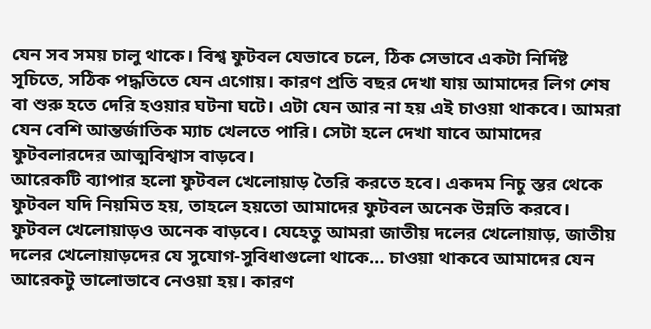যেন সব সময় চালু থাকে। বিশ্ব ফুটবল যেভাবে চলে, ঠিক সেভাবে একটা নির্দিষ্ট সূচিতে, সঠিক পদ্ধতিতে যেন এগোয়। কারণ প্রতি বছর দেখা যায় আমাদের লিগ শেষ বা শুরু হতে দেরি হওয়ার ঘটনা ঘটে। এটা যেন আর না হয় এই চাওয়া থাকবে। আমরা যেন বেশি আন্তর্জাতিক ম্যাচ খেলতে পারি। সেটা হলে দেখা যাবে আমাদের ফুটবলারদের আত্মবিশ্বাস বাড়বে।
আরেকটি ব্যাপার হলো ফুটবল খেলোয়াড় তৈরি করতে হবে। একদম নিচু স্তর থেকে ফুটবল যদি নিয়মিত হয়, তাহলে হয়তো আমাদের ফুটবল অনেক উন্নতি করবে। ফুটবল খেলোয়াড়ও অনেক বাড়বে। যেহেতু আমরা জাতীয় দলের খেলোয়াড়, জাতীয় দলের খেলোয়াড়দের যে সুযোগ-সুবিধাগুলো থাকে… চাওয়া থাকবে আমাদের যেন আরেকটু ভালোভাবে নেওয়া হয়। কারণ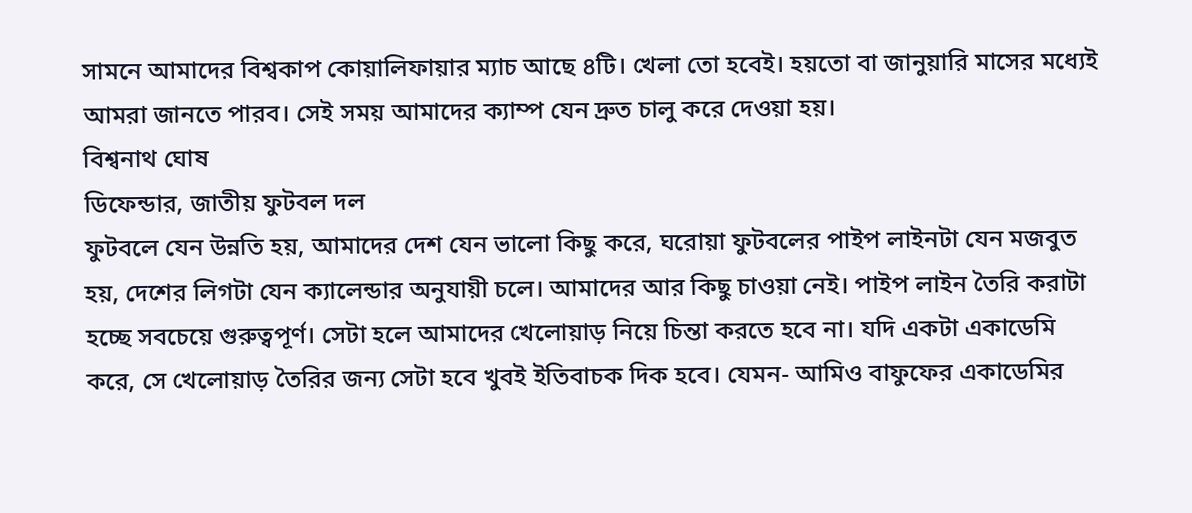সামনে আমাদের বিশ্বকাপ কোয়ালিফায়ার ম্যাচ আছে ৪টি। খেলা তো হবেই। হয়তো বা জানুয়ারি মাসের মধ্যেই আমরা জানতে পারব। সেই সময় আমাদের ক্যাম্প যেন দ্রুত চালু করে দেওয়া হয়।
বিশ্বনাথ ঘোষ
ডিফেন্ডার, জাতীয় ফুটবল দল
ফুটবলে যেন উন্নতি হয়, আমাদের দেশ যেন ভালো কিছু করে, ঘরোয়া ফুটবলের পাইপ লাইনটা যেন মজবুত হয়, দেশের লিগটা যেন ক্যালেন্ডার অনুযায়ী চলে। আমাদের আর কিছু চাওয়া নেই। পাইপ লাইন তৈরি করাটা হচ্ছে সবচেয়ে গুরুত্বপূর্ণ। সেটা হলে আমাদের খেলোয়াড় নিয়ে চিন্তা করতে হবে না। যদি একটা একাডেমি করে, সে খেলোয়াড় তৈরির জন্য সেটা হবে খুবই ইতিবাচক দিক হবে। যেমন- আমিও বাফুফের একাডেমির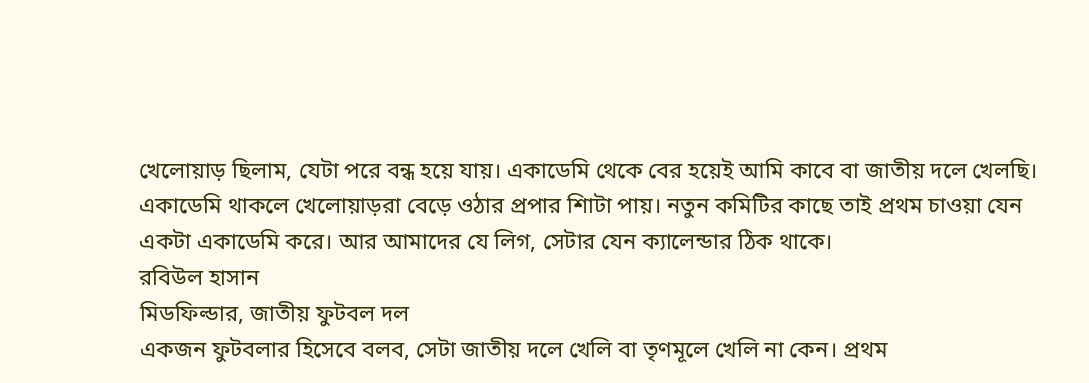খেলোয়াড় ছিলাম, যেটা পরে বন্ধ হয়ে যায়। একাডেমি থেকে বের হয়েই আমি কাবে বা জাতীয় দলে খেলছি। একাডেমি থাকলে খেলোয়াড়রা বেড়ে ওঠার প্রপার শিাটা পায়। নতুন কমিটির কাছে তাই প্রথম চাওয়া যেন একটা একাডেমি করে। আর আমাদের যে লিগ, সেটার যেন ক্যালেন্ডার ঠিক থাকে।
রবিউল হাসান
মিডফিল্ডার, জাতীয় ফুটবল দল
একজন ফুটবলার হিসেবে বলব, সেটা জাতীয় দলে খেলি বা তৃণমূলে খেলি না কেন। প্রথম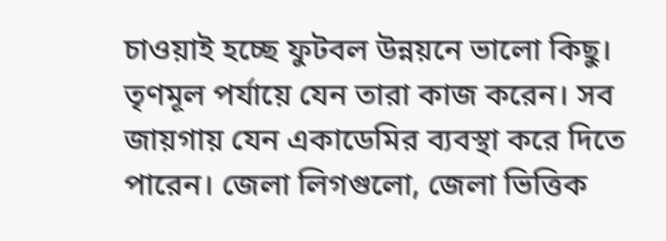চাওয়াই হচ্ছে ফুটবল উন্নয়নে ভালো কিছু। তৃণমূল পর্যায়ে যেন তারা কাজ করেন। সব জায়গায় যেন একাডেমির ব্যবস্থা করে দিতে পারেন। জেলা লিগগুলো, জেলা ভিত্তিক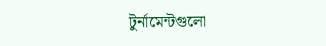টুর্নামেন্টগুলো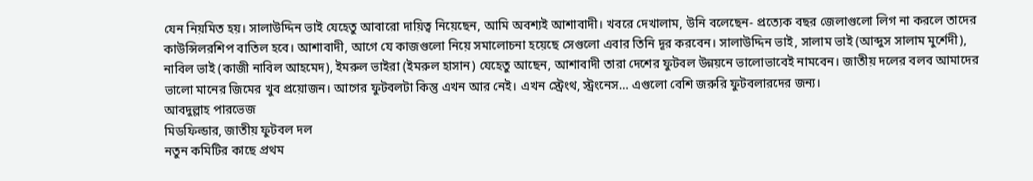যেন নিয়মিত হয়। সালাউদ্দিন ভাই যেহেতু আবারো দায়িত্ব নিয়েছেন, আমি অবশ্যই আশাবাদী। খবরে দেখালাম, উনি বলেছেন- প্রত্যেক বছর জেলাগুলো লিগ না করলে তাদের কাউন্সিলরশিপ বাতিল হবে। আশাবাদী, আগে যে কাজগুলো নিয়ে সমালোচনা হয়েছে সেগুলো এবার তিনি দূর করবেন। সালাউদ্দিন ভাই, সালাম ভাই (আব্দুস সালাম মুর্শেদী), নাবিল ভাই (কাজী নাবিল আহমেদ), ইমরুল ভাইরা (ইমরুল হাসান) যেহেতু আছেন, আশাবাদী তারা দেশের ফুটবল উন্নয়নে ভালোভাবেই নামবেন। জাতীয় দলের বলব আমাদের ভালো মানের জিমের খুব প্রয়োজন। আগের ফুটবলটা কিন্তু এখন আর নেই। এখন স্ট্রেংথ, স্ট্রংনেস… এগুলো বেশি জরুরি ফুটবলারদের জন্য।
আবদুল্লাহ পারভেজ
মিডফিল্ডার, জাতীয় ফুটবল দল
নতুন কমিটির কাছে প্রথম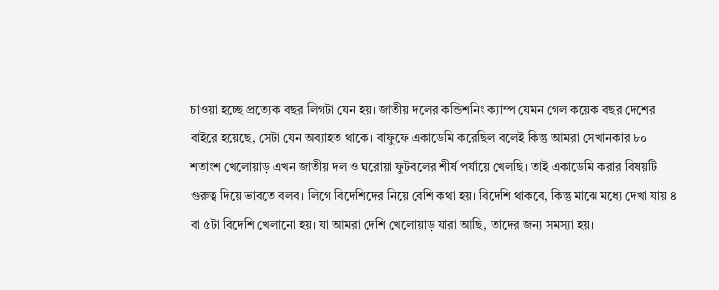চাওয়া হচ্ছে প্রত্যেক বছর লিগটা যেন হয়। জাতীয় দলের কন্ডিশনিং ক্যাম্প যেমন গেল কয়েক বছর দেশের বাইরে হয়েছে, সেটা যেন অব্যাহত থাকে। বাফুফে একাডেমি করেছিল বলেই কিন্তু আমরা সেখানকার ৮০ শতাংশ খেলোয়াড় এখন জাতীয় দল ও ঘরোয়া ফুটবলের শীর্ষ পর্যায়ে খেলছি। তাই একাডেমি করার বিষয়টি গুরুত্ব দিয়ে ভাবতে বলব। লিগে বিদেশিদের নিয়ে বেশি কথা হয়। বিদেশি থাকবে, কিন্তু মাঝে মধ্যে দেখা যায় ৪ বা ৫টা বিদেশি খেলানো হয়। যা আমরা দেশি খেলোয়াড় যারা আছি, তাদের জন্য সমস্যা হয়।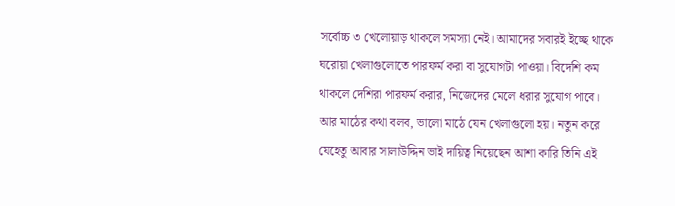সর্বোচ্চ ৩ খেলোয়াড় থাকলে সমস্যা নেই। আমাদের সবারই ইচ্ছে থাকে ঘরোয়া খেলাগুলোতে পারফর্ম করা বা সুযোগটা পাওয়া। বিদেশি কম থাকলে দেশিরা পারফর্ম করার, নিজেদের মেলে ধরার সুযোগ পাবে। আর মাঠের কথা বলব, ভালো মাঠে যেন খেলাগুলো হয়। নতুন করে যেহেতু আবার সালাউদ্দিন ভাই দায়িত্ব নিয়েছেন আশা কারি তিনি এই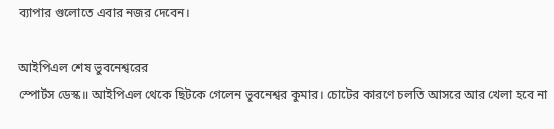ব্যাপার গুলোতে এবার নজর দেবেন।

আইপিএল শেষ ভুবনেশ্বরের
স্পোর্টস ডেস্ক॥ আইপিএল থেকে ছিটকে গেলেন ভুবনেশ্বর কুমার। চোটের কারণে চলতি আসরে আর খেলা হবে না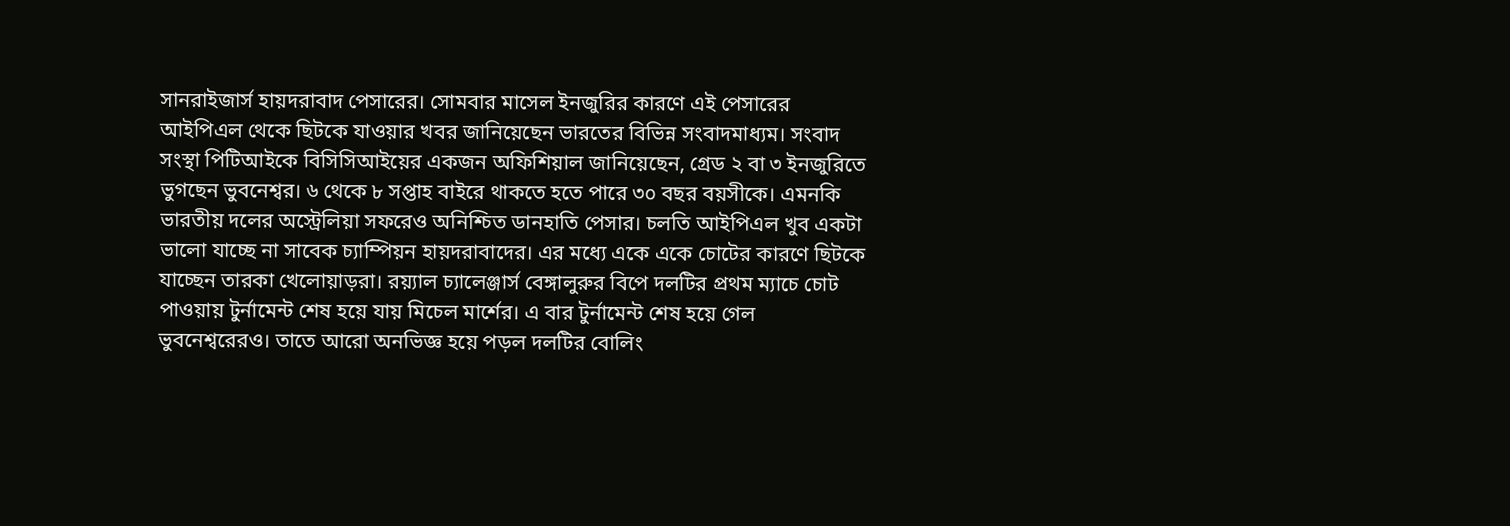সানরাইজার্স হায়দরাবাদ পেসারের। সোমবার মাসেল ইনজুরির কারণে এই পেসারের আইপিএল থেকে ছিটকে যাওয়ার খবর জানিয়েছেন ভারতের বিভিন্ন সংবাদমাধ্যম। সংবাদ সংস্থা পিটিআইকে বিসিসিআইয়ের একজন অফিশিয়াল জানিয়েছেন, গ্রেড ২ বা ৩ ইনজুরিতে ভুগছেন ভুবনেশ্বর। ৬ থেকে ৮ সপ্তাহ বাইরে থাকতে হতে পারে ৩০ বছর বয়সীকে। এমনকি ভারতীয় দলের অস্ট্রেলিয়া সফরেও অনিশ্চিত ডানহাতি পেসার। চলতি আইপিএল খুব একটা ভালো যাচ্ছে না সাবেক চ্যাম্পিয়ন হায়দরাবাদের। এর মধ্যে একে একে চোটের কারণে ছিটকে যাচ্ছেন তারকা খেলোয়াড়রা। রয়্যাল চ্যালেঞ্জার্স বেঙ্গালুরুর বিপে দলটির প্রথম ম্যাচে চোট পাওয়ায় টুর্নামেন্ট শেষ হয়ে যায় মিচেল মার্শের। এ বার টুর্নামেন্ট শেষ হয়ে গেল ভুবনেশ্বরেরও। তাতে আরো অনভিজ্ঞ হয়ে পড়ল দলটির বোলিং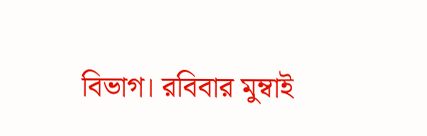বিভাগ। রবিবার মুম্বাই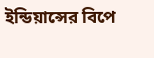ইন্ডিয়ান্সের বিপে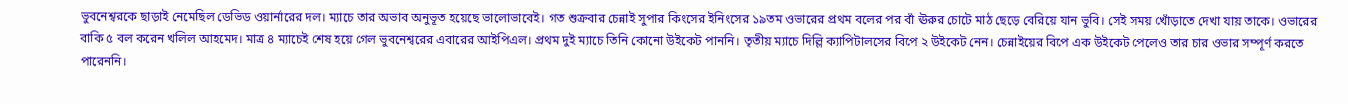ভুবনেশ্বরকে ছাড়াই নেমেছিল ডেভিড ওয়ার্নারের দল। ম্যাচে তার অভাব অনুভূত হয়েছে ভালোভাবেই। গত শুক্রবার চেন্নাই সুপার কিংসের ইনিংসের ১৯তম ওভারের প্রথম বলের পর বাঁ ঊরুর চোটে মাঠ ছেড়ে বেরিয়ে যান ভুবি। সেই সময় খোঁড়াতে দেখা যায় তাকে। ওভারের বাকি ৫ বল করেন খলিল আহমেদ। মাত্র ৪ ম্যাচেই শেষ হয়ে গেল ভুবনেশ্বরের এবারের আইপিএল। প্রথম দুই ম্যাচে তিনি কোনো উইকেট পাননি। তৃতীয় ম্যাচে দিল্লি ক্যাপিটালসের বিপে ২ উইকেট নেন। চেন্নাইয়ের বিপে এক উইকেট পেলেও তার চার ওভার সম্পূর্ণ করতে পারেননি।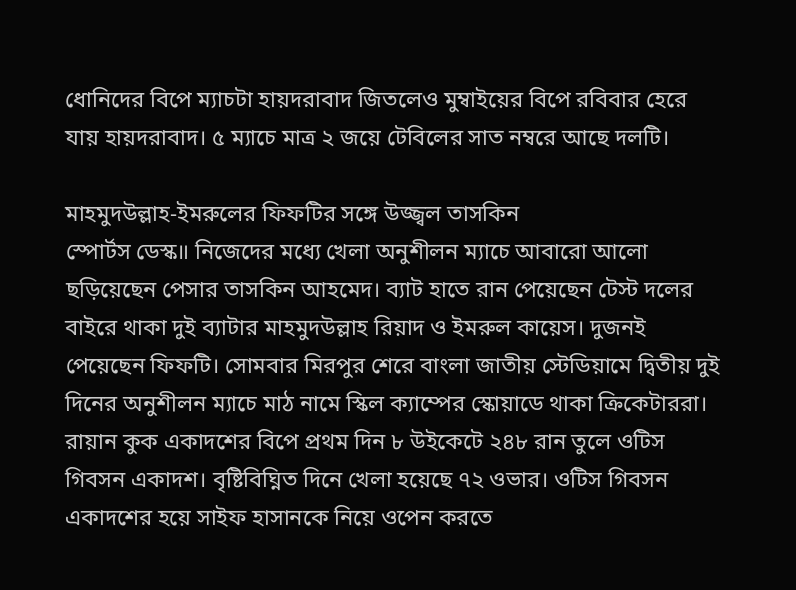ধোনিদের বিপে ম্যাচটা হায়দরাবাদ জিতলেও মুম্বাইয়ের বিপে রবিবার হেরে যায় হায়দরাবাদ। ৫ ম্যাচে মাত্র ২ জয়ে টেবিলের সাত নম্বরে আছে দলটি।

মাহমুদউল্লাহ-ইমরুলের ফিফটির সঙ্গে উজ্জ্বল তাসকিন
স্পোর্টস ডেস্ক॥ নিজেদের মধ্যে খেলা অনুশীলন ম্যাচে আবারো আলো ছড়িয়েছেন পেসার তাসকিন আহমেদ। ব্যাট হাতে রান পেয়েছেন টেস্ট দলের বাইরে থাকা দুই ব্যাটার মাহমুদউল্লাহ রিয়াদ ও ইমরুল কায়েস। দুজনই পেয়েছেন ফিফটি। সোমবার মিরপুর শেরে বাংলা জাতীয় স্টেডিয়ামে দ্বিতীয় দুই দিনের অনুশীলন ম্যাচে মাঠ নামে স্কিল ক্যাম্পের স্কোয়াডে থাকা ক্রিকেটাররা। রায়ান কুক একাদশের বিপে প্রথম দিন ৮ উইকেটে ২৪৮ রান তুলে ওটিস গিবসন একাদশ। বৃষ্টিবিঘ্নিত দিনে খেলা হয়েছে ৭২ ওভার। ওটিস গিবসন একাদশের হয়ে সাইফ হাসানকে নিয়ে ওপেন করতে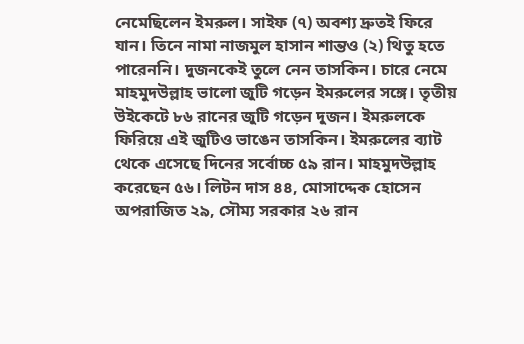নেমেছিলেন ইমরুল। সাইফ (৭) অবশ্য দ্রুতই ফিরে যান। তিনে নামা নাজমুল হাসান শান্তও (২) থিতু হতে পারেননি। দুজনকেই তুলে নেন তাসকিন। চারে নেমে মাহমুদউল্লাহ ভালো জুটি গড়েন ইমরুলের সঙ্গে। তৃতীয় উইকেটে ৮৬ রানের জুটি গড়েন দুজন। ইমরুলকে ফিরিয়ে এই জুটিও ভাঙেন তাসকিন। ইমরুলের ব্যাট থেকে এসেছে দিনের সর্বোচ্চ ৫৯ রান। মাহমুদউল্লাহ করেছেন ৫৬। লিটন দাস ৪৪, মোসাদ্দেক হোসেন অপরাজিত ২৯, সৌম্য সরকার ২৬ রান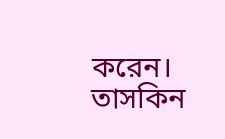করেন। তাসকিন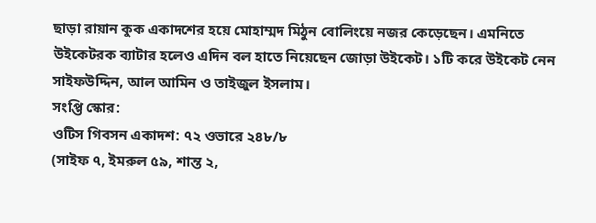ছাড়া রায়ান কুক একাদশের হয়ে মোহাম্মদ মিঠুন বোলিংয়ে নজর কেড়েছেন। এমনিতে উইকেটরক ব্যাটার হলেও এদিন বল হাতে নিয়েছেন জোড়া উইকেট। ১টি করে উইকেট নেন সাইফউদ্দিন, আল আমিন ও তাইজুল ইসলাম।
সংপ্তি স্কোর:
ওটিস গিবসন একাদশ: ৭২ ওভারে ২৪৮/৮
(সাইফ ৭, ইমরুল ৫৯, শান্ত ২,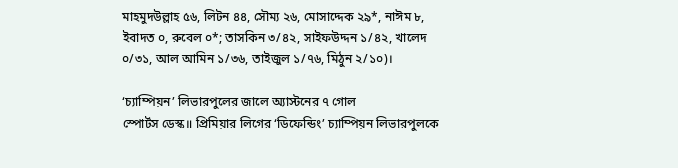মাহমুদউল্লাহ ৫৬, লিটন ৪৪, সৌম্য ২৬, মোসাদ্দেক ২৯*, নাঈম ৮, ইবাদত ০, রুবেল ০*; তাসকিন ৩/৪২, সাইফউদ্দন ১/৪২, খালেদ ০/৩১, আল আমিন ১/৩৬, তাইজুল ১/৭৬, মিঠুন ২/১০)।

‘চ্যাম্পিয়ন’ লিভারপুলের জালে অ্যাস্টনের ৭ গোল
স্পোর্টস ডেস্ক॥ প্রিমিয়ার লিগের ‘ডিফেন্ডিং’ চ্যাম্পিয়ন লিভারপুলকে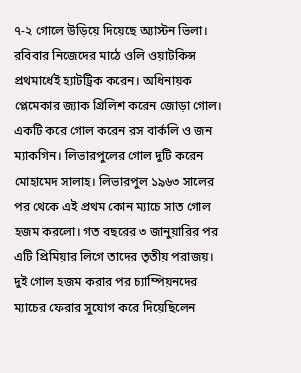৭-২ গোলে উড়িয়ে দিয়েছে অ্যাস্টন ভিলা। রবিবার নিজেদের মাঠে ওলি ওয়াটকিন্স প্রথমার্ধেই হ্যাটট্রিক করেন। অধিনায়ক প্লেমেকার জ্যাক গ্রিলিশ করেন জোড়া গোল। একটি করে গোল করেন রস বার্কলি ও জন ম্যাকগিন। লিভারপুলের গোল দুটি করেন মোহামেদ সালাহ। লিভারপুল ১৯৬৩ সালের পর থেকে এই প্রথম কোন ম্যাচে সাত গোল হজম করলো। গত বছরের ৩ জানুয়ারির পর এটি প্রিমিয়ার লিগে তাদের তৃতীয় পরাজয়। দুই গোল হজম করার পর চ্যাম্পিয়নদের ম্যাচের ফেরার সুযোগ করে দিয়েছিলেন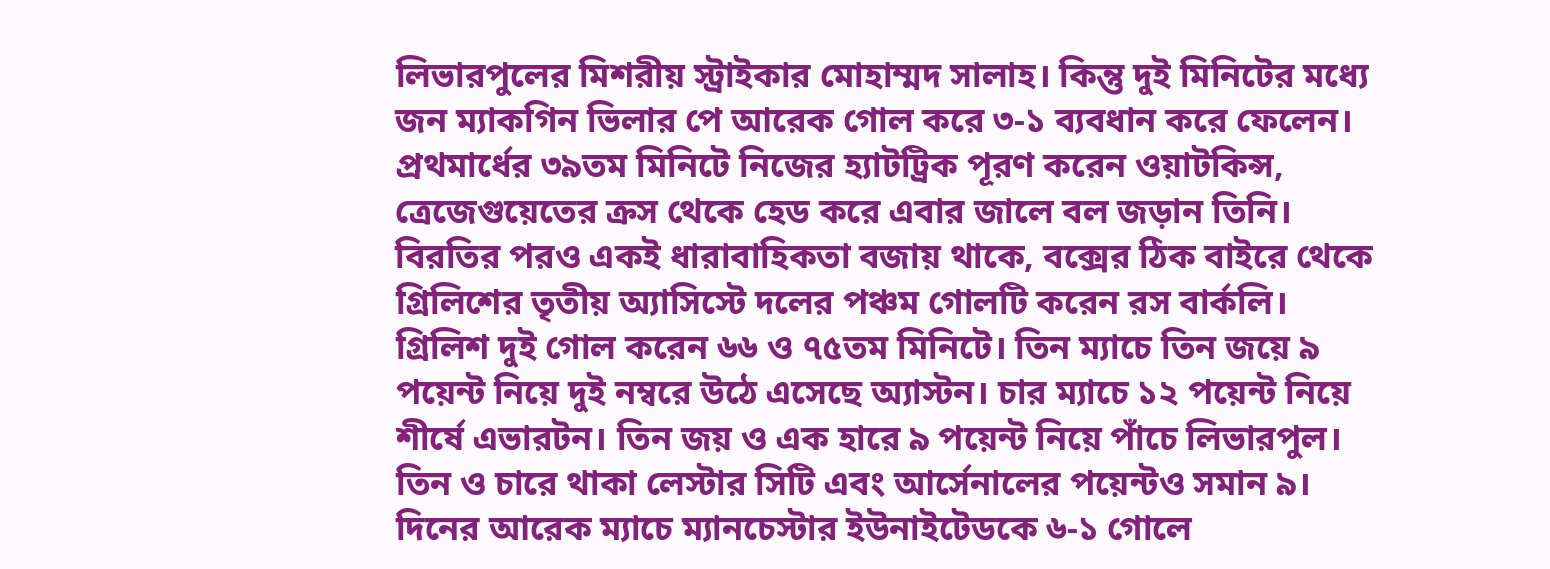লিভারপুলের মিশরীয় স্ট্রাইকার মোহাম্মদ সালাহ। কিন্তু দুই মিনিটের মধ্যে জন ম্যাকগিন ভিলার পে আরেক গোল করে ৩-১ ব্যবধান করে ফেলেন। প্রথমার্ধের ৩৯তম মিনিটে নিজের হ্যাটট্রিক পূরণ করেন ওয়াটকিন্স, ত্রেজেগুয়েতের ক্রস থেকে হেড করে এবার জালে বল জড়ান তিনি। বিরতির পরও একই ধারাবাহিকতা বজায় থাকে, বক্সের ঠিক বাইরে থেকে গ্রিলিশের তৃতীয় অ্যাসিস্টে দলের পঞ্চম গোলটি করেন রস বার্কলি। গ্রিলিশ দুই গোল করেন ৬৬ ও ৭৫তম মিনিটে। তিন ম্যাচে তিন জয়ে ৯ পয়েন্ট নিয়ে দুই নম্বরে উঠে এসেছে অ্যাস্টন। চার ম্যাচে ১২ পয়েন্ট নিয়ে শীর্ষে এভারটন। তিন জয় ও এক হারে ৯ পয়েন্ট নিয়ে পাঁচে লিভারপুল। তিন ও চারে থাকা লেস্টার সিটি এবং আর্সেনালের পয়েন্টও সমান ৯। দিনের আরেক ম্যাচে ম্যানচেস্টার ইউনাইটেডকে ৬-১ গোলে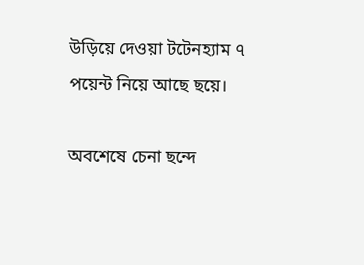উড়িয়ে দেওয়া টটেনহ্যাম ৭ পয়েন্ট নিয়ে আছে ছয়ে।

অবশেষে চেনা ছন্দে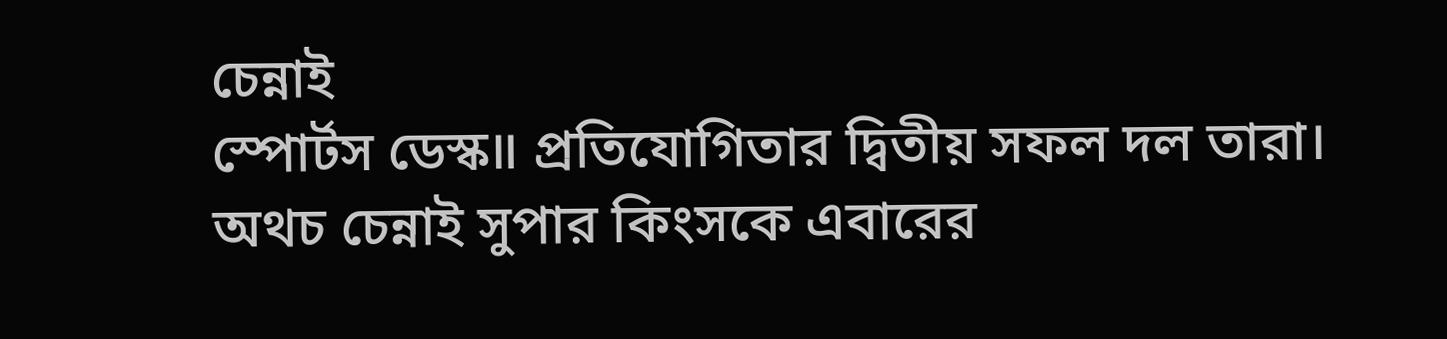চেন্নাই
স্পোর্টস ডেস্ক॥ প্রতিযোগিতার দ্বিতীয় সফল দল তারা। অথচ চেন্নাই সুপার কিংসকে এবারের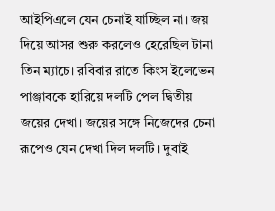আইপিএলে যেন চেনাই যাচ্ছিল না। জয় দিয়ে আসর শুরু করলেও হেরেছিল টানা তিন ম্যাচে। রবিবার রাতে কিংস ইলেভেন পাঞ্জাবকে হারিয়ে দলটি পেল দ্বিতীয় জয়ের দেখা। জয়ের সঙ্গে নিজেদের চেনা রূপেও যেন দেখা দিল দলটি। দুবাই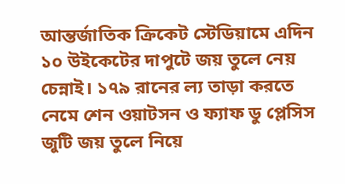আন্তর্জাতিক ক্রিকেট স্টেডিয়ামে এদিন ১০ উইকেটের দাপুটে জয় তুলে নেয় চেন্নাই। ১৭৯ রানের ল্য তাড়া করতে নেমে শেন ওয়াটসন ও ফ্যাফ ডু প্লেসিস জুটি জয় তুলে নিয়ে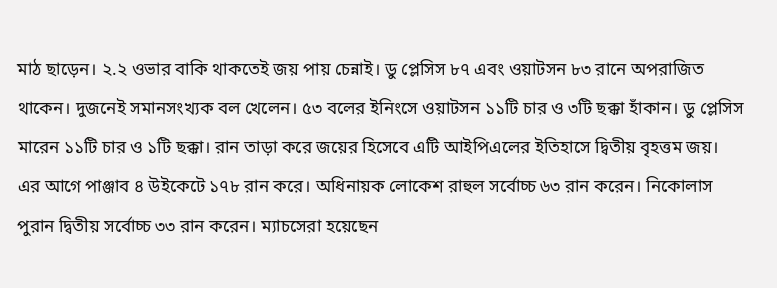মাঠ ছাড়েন। ২.২ ওভার বাকি থাকতেই জয় পায় চেন্নাই। ডু প্লেসিস ৮৭ এবং ওয়াটসন ৮৩ রানে অপরাজিত থাকেন। দুজনেই সমানসংখ্যক বল খেলেন। ৫৩ বলের ইনিংসে ওয়াটসন ১১টি চার ও ৩টি ছক্কা হাঁকান। ডু প্লেসিস মারেন ১১টি চার ও ১টি ছক্কা। রান তাড়া করে জয়ের হিসেবে এটি আইপিএলের ইতিহাসে দ্বিতীয় বৃহত্তম জয়। এর আগে পাঞ্জাব ৪ উইকেটে ১৭৮ রান করে। অধিনায়ক লোকেশ রাহুল সর্বোচ্চ ৬৩ রান করেন। নিকোলাস পুরান দ্বিতীয় সর্বোচ্চ ৩৩ রান করেন। ম্যাচসেরা হয়েছেন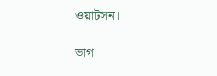ওয়াটসন।

ভাগ